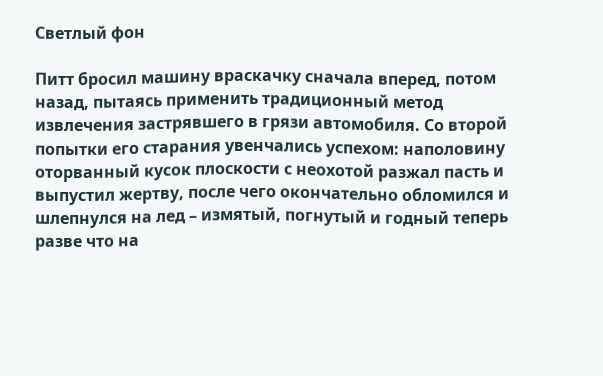Светлый фон

Питт бросил машину враскачку сначала вперед, потом назад, пытаясь применить традиционный метод извлечения застрявшего в грязи автомобиля. Со второй попытки его старания увенчались успехом: наполовину оторванный кусок плоскости с неохотой разжал пасть и выпустил жертву, после чего окончательно обломился и шлепнулся на лед – измятый, погнутый и годный теперь разве что на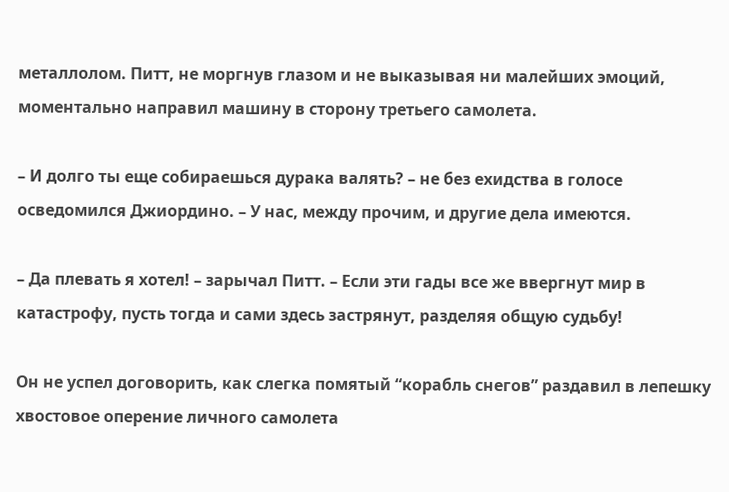металлолом. Питт, не моргнув глазом и не выказывая ни малейших эмоций, моментально направил машину в сторону третьего самолета.

– И долго ты еще собираешься дурака валять? – не без ехидства в голосе осведомился Джиордино. – У нас, между прочим, и другие дела имеются.

– Да плевать я хотел! – зарычал Питт. – Если эти гады все же ввергнут мир в катастрофу, пусть тогда и сами здесь застрянут, разделяя общую судьбу!

Он не успел договорить, как слегка помятый “корабль снегов” раздавил в лепешку хвостовое оперение личного самолета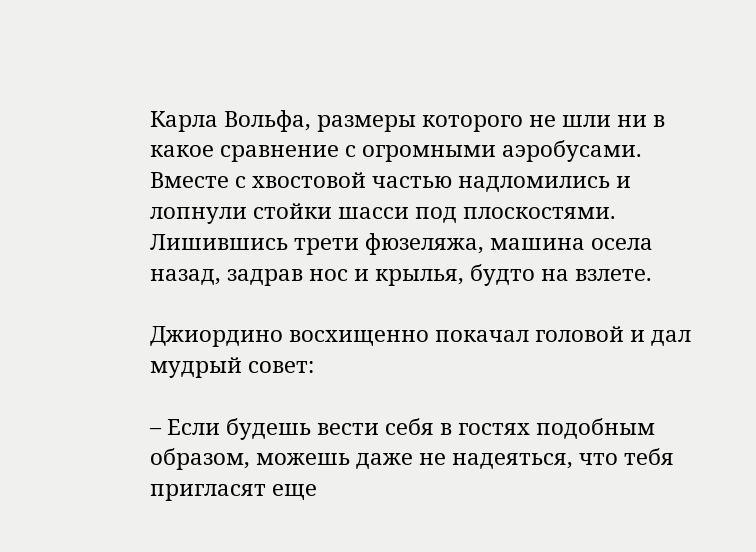Карла Вольфа, размеры которого не шли ни в какое сравнение с огромными аэробусами. Вместе с хвостовой частью надломились и лопнули стойки шасси под плоскостями. Лишившись трети фюзеляжа, машина осела назад, задрав нос и крылья, будто на взлете.

Джиордино восхищенно покачал головой и дал мудрый совет:

– Если будешь вести себя в гостях подобным образом, можешь даже не надеяться, что тебя пригласят еще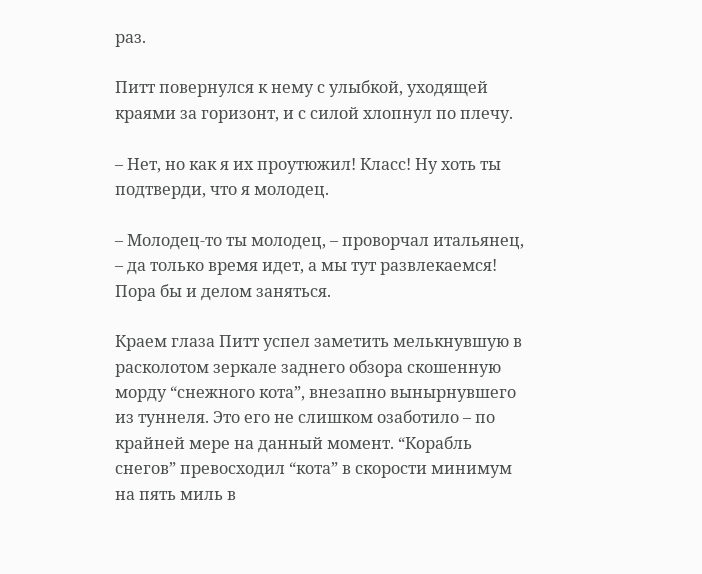раз.

Питт повернулся к нему с улыбкой, уходящей краями за горизонт, и с силой хлопнул по плечу.

– Нет, но как я их проутюжил! Класс! Ну хоть ты подтверди, что я молодец.

– Молодец-то ты молодец, – проворчал итальянец, – да только время идет, а мы тут развлекаемся! Пора бы и делом заняться.

Краем глаза Питт успел заметить мелькнувшую в расколотом зеркале заднего обзора скошенную морду “снежного кота”, внезапно вынырнувшего из туннеля. Это его не слишком озаботило – по крайней мере на данный момент. “Корабль снегов” превосходил “кота” в скорости минимум на пять миль в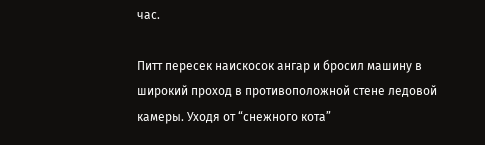час.

Питт пересек наискосок ангар и бросил машину в широкий проход в противоположной стене ледовой камеры. Уходя от “снежного кота”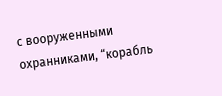с вооруженными охранниками, “корабль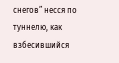снегов” несся по туннелю, как взбесившийся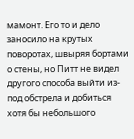мамонт. Его то и дело заносило на крутых поворотах, швыряя бортами о стены, но Питт не видел другого способа выйти из-под обстрела и добиться хотя бы небольшого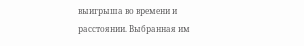выигрыша во времени и расстоянии. Выбранная им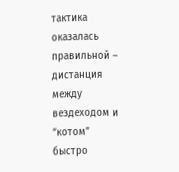тактика оказалась правильной – дистанция между вездеходом и “котом” быстро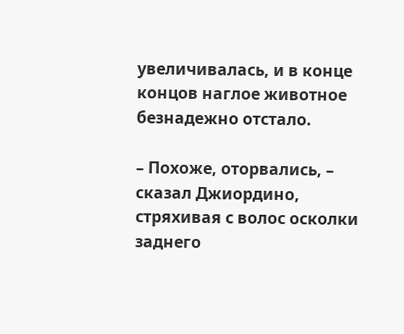увеличивалась, и в конце концов наглое животное безнадежно отстало.

– Похоже, оторвались, – сказал Джиордино, стряхивая с волос осколки заднего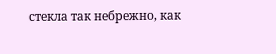стекла так небрежно, как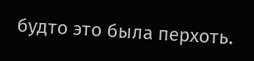будто это была перхоть.